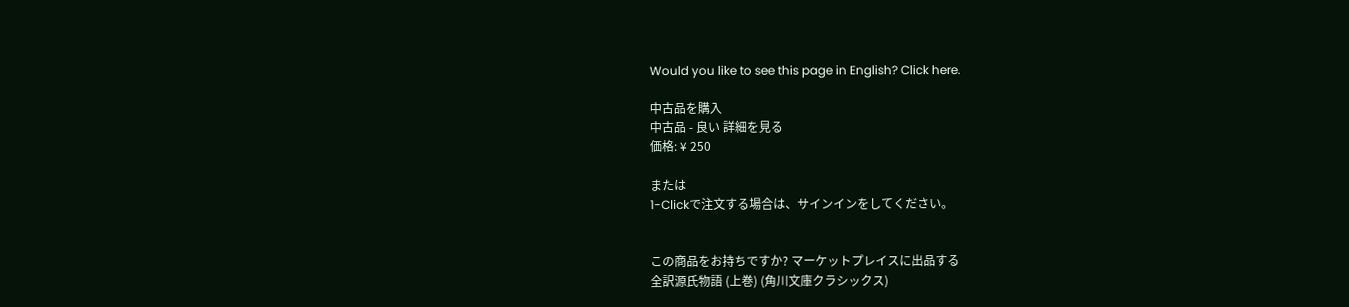Would you like to see this page in English? Click here.

中古品を購入
中古品 - 良い 詳細を見る
価格: ¥ 250

または
1-Clickで注文する場合は、サインインをしてください。


この商品をお持ちですか? マーケットプレイスに出品する
全訳源氏物語 (上巻) (角川文庫クラシックス)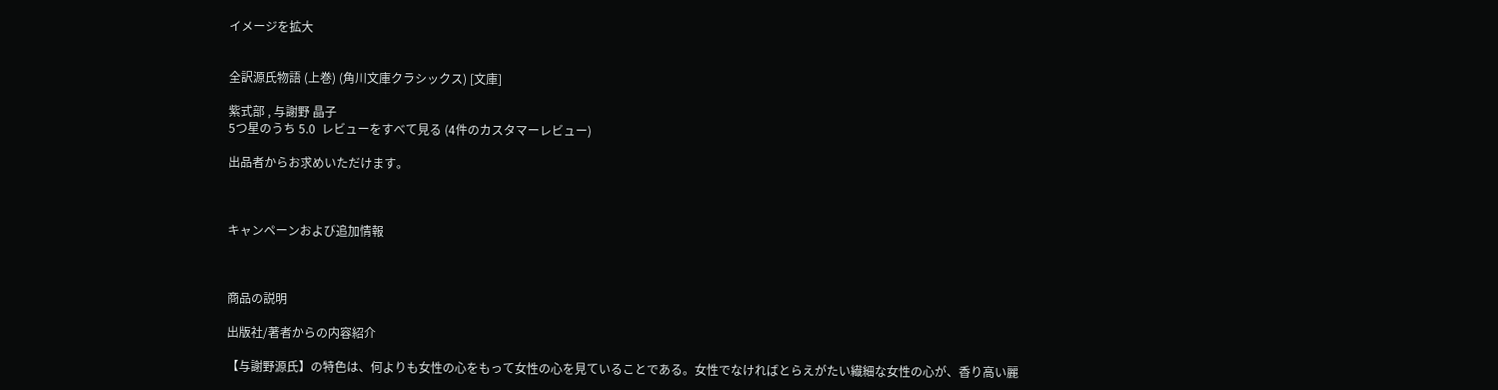イメージを拡大


全訳源氏物語 (上巻) (角川文庫クラシックス) [文庫]

紫式部 , 与謝野 晶子
5つ星のうち 5.0  レビューをすべて見る (4件のカスタマーレビュー)

出品者からお求めいただけます。



キャンペーンおよび追加情報



商品の説明

出版社/著者からの内容紹介

【与謝野源氏】の特色は、何よりも女性の心をもって女性の心を見ていることである。女性でなければとらえがたい繊細な女性の心が、香り高い麗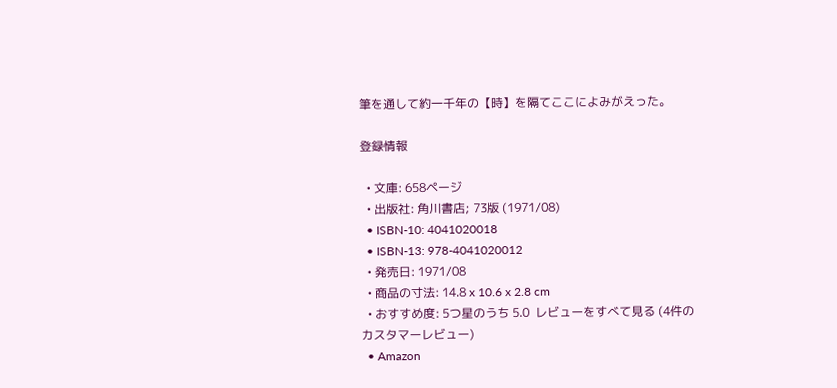筆を通して約一千年の【時】を隔てここによみがえった。

登録情報

  • 文庫: 658ページ
  • 出版社: 角川書店; 73版 (1971/08)
  • ISBN-10: 4041020018
  • ISBN-13: 978-4041020012
  • 発売日: 1971/08
  • 商品の寸法: 14.8 x 10.6 x 2.8 cm
  • おすすめ度: 5つ星のうち 5.0  レビューをすべて見る (4件のカスタマーレビュー)
  • Amazon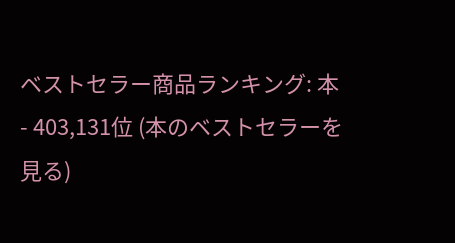ベストセラー商品ランキング: 本 - 403,131位 (本のベストセラーを見る)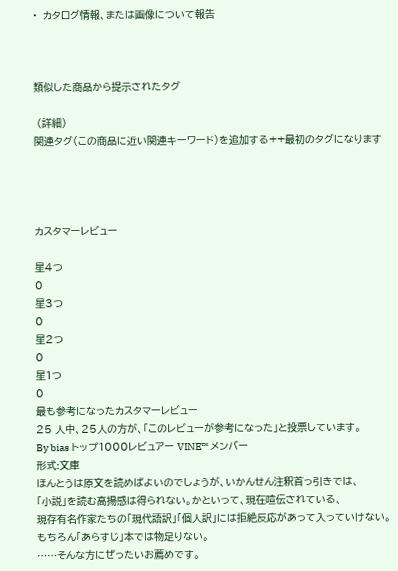•  カタログ情報、または画像について報告



類似した商品から提示されたタグ

 (詳細)
関連タグ(この商品に近い関連キーワード)を追加する++最初のタグになります




カスタマーレビュー

星4つ
0
星3つ
0
星2つ
0
星1つ
0
最も参考になったカスタマーレビュー
25 人中、25人の方が、「このレビューが参考になった」と投票しています。
By bias トップ1000レビュアー VINE™ メンバー
形式:文庫
ほんとうは原文を読めばよいのでしょうが、いかんせん注釈首っ引きでは、
「小説」を読む高揚感は得られない。かといって、現在喧伝されている、
現存有名作家たちの「現代語訳」「個人訳」には拒絶反応があって入っていけない。
もちろん「あらすじ」本では物足りない。
……そんな方にぜったいお薦めです。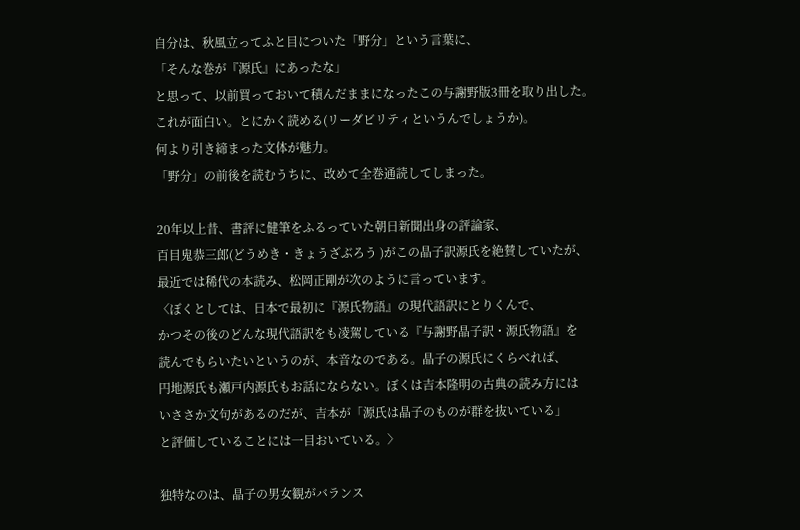自分は、秋風立ってふと目についた「野分」という言葉に、
「そんな巻が『源氏』にあったな」
と思って、以前買っておいて積んだままになったこの与謝野版3冊を取り出した。
これが面白い。とにかく読める(リーダビリティというんでしょうか)。
何より引き締まった文体が魅力。
「野分」の前後を読むうちに、改めて全巻通読してしまった。

20年以上昔、書評に健筆をふるっていた朝日新聞出身の評論家、
百目鬼恭三郎(どうめき・きょうざぶろう )がこの晶子訳源氏を絶賛していたが、
最近では稀代の本読み、松岡正剛が次のように言っています。
〈ぼくとしては、日本で最初に『源氏物語』の現代語訳にとりくんで、
かつその後のどんな現代語訳をも凌駕している『与謝野晶子訳・源氏物語』を
読んでもらいたいというのが、本音なのである。晶子の源氏にくらべれば、
円地源氏も瀬戸内源氏もお話にならない。ぼくは吉本隆明の古典の読み方には
いささか文句があるのだが、吉本が「源氏は晶子のものが群を抜いている」
と評価していることには一目おいている。〉

独特なのは、晶子の男女観がバランス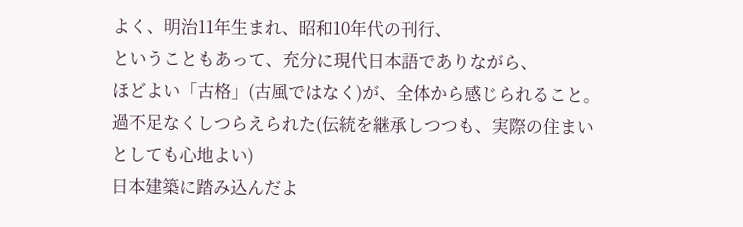よく、明治11年生まれ、昭和10年代の刊行、
ということもあって、充分に現代日本語でありながら、
ほどよい「古格」(古風ではなく)が、全体から感じられること。
過不足なくしつらえられた(伝統を継承しつつも、実際の住まいとしても心地よい)
日本建築に踏み込んだよ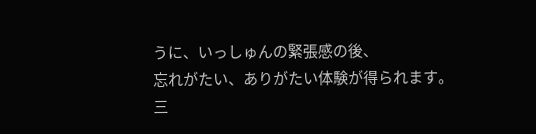うに、いっしゅんの緊張感の後、
忘れがたい、ありがたい体験が得られます。
三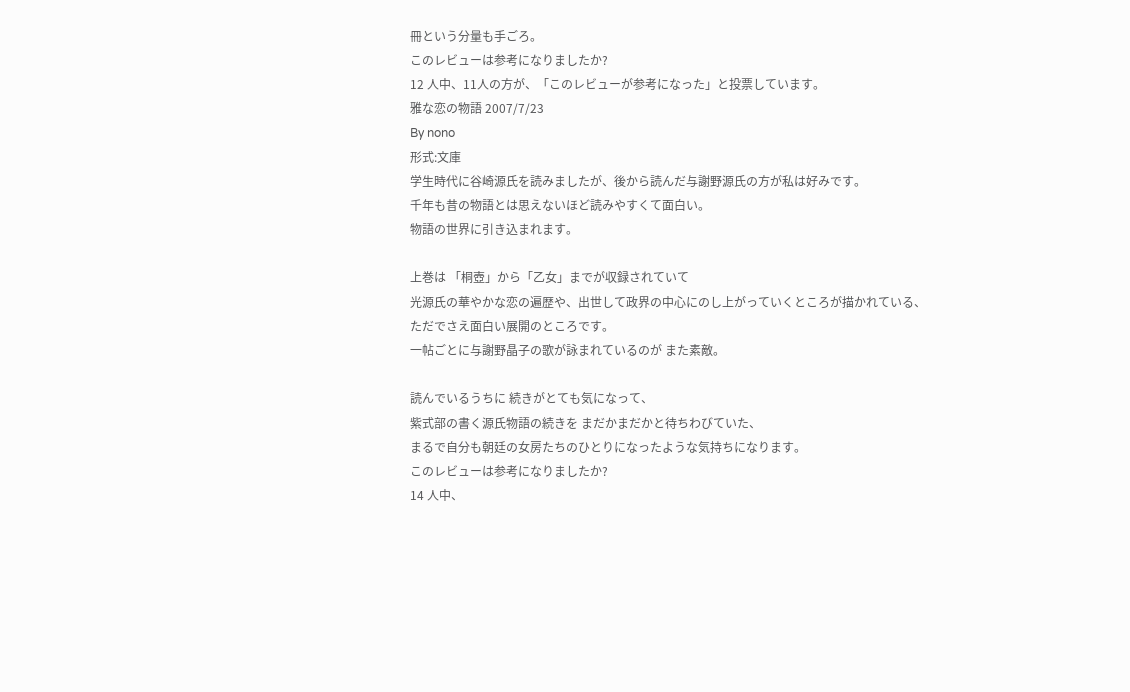冊という分量も手ごろ。
このレビューは参考になりましたか?
12 人中、11人の方が、「このレビューが参考になった」と投票しています。
雅な恋の物語 2007/7/23
By nono
形式:文庫
学生時代に谷崎源氏を読みましたが、後から読んだ与謝野源氏の方が私は好みです。
千年も昔の物語とは思えないほど読みやすくて面白い。
物語の世界に引き込まれます。

上巻は 「桐壺」から「乙女」までが収録されていて
光源氏の華やかな恋の遍歴や、出世して政界の中心にのし上がっていくところが描かれている、
ただでさえ面白い展開のところです。
一帖ごとに与謝野晶子の歌が詠まれているのが また素敵。

読んでいるうちに 続きがとても気になって、
紫式部の書く源氏物語の続きを まだかまだかと待ちわびていた、
まるで自分も朝廷の女房たちのひとりになったような気持ちになります。
このレビューは参考になりましたか?
14 人中、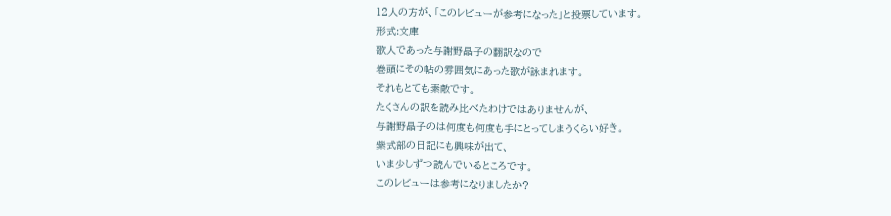12人の方が、「このレビューが参考になった」と投票しています。
形式:文庫
歌人であった与謝野晶子の翻訳なので
巻頭にその帖の雰囲気にあった歌が詠まれます。
それもとても素敵です。
たくさんの訳を読み比べたわけではありませんが、
与謝野晶子のは何度も何度も手にとってしまうくらい好き。
紫式部の日記にも興味が出て、
いま少しずつ読んでいるところです。
このレビューは参考になりましたか?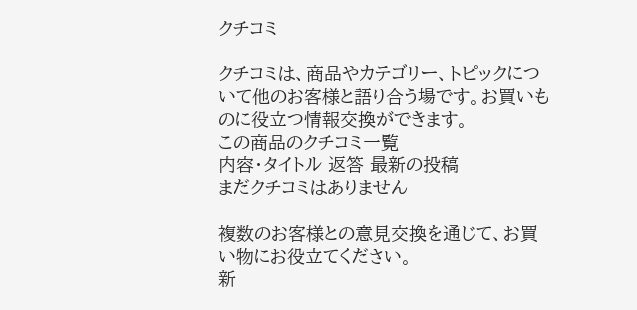クチコミ

クチコミは、商品やカテゴリー、トピックについて他のお客様と語り合う場です。お買いものに役立つ情報交換ができます。
この商品のクチコミ一覧
内容・タイトル 返答 最新の投稿
まだクチコミはありません

複数のお客様との意見交換を通じて、お買い物にお役立てください。
新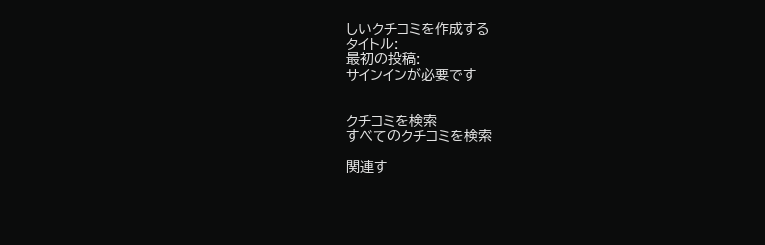しいクチコミを作成する
タイトル:
最初の投稿:
サインインが必要です


クチコミを検索
すべてのクチコミを検索

関連す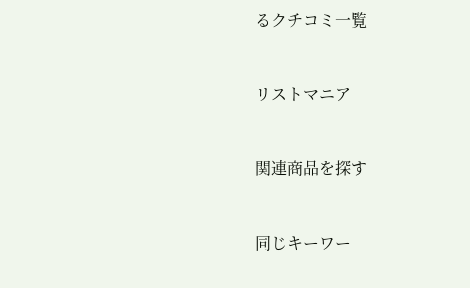るクチコミ一覧


リストマニア


関連商品を探す


同じキーワー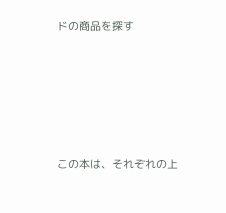ドの商品を探す







この本は、それぞれの上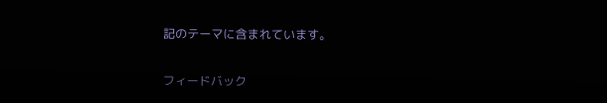記のテーマに含まれています。

フィードバック